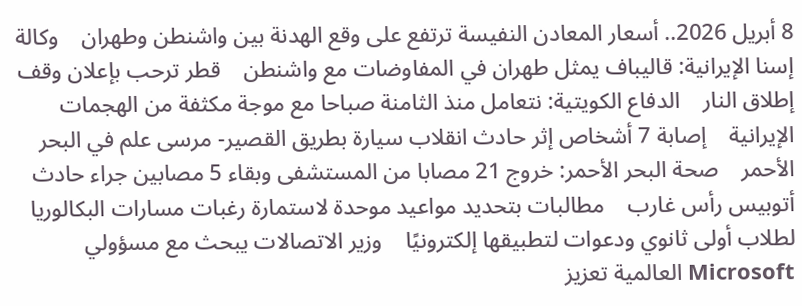8 أبريل 2026.. أسعار المعادن النفيسة ترتفع على وقع الهدنة بين واشنطن وطهران    وكالة إسنا الإيرانية: قاليباف يمثل طهران في المفاوضات مع واشنطن    قطر ترحب بإعلان وقف إطلاق النار    الدفاع الكويتية: نتعامل منذ الثامنة صباحا مع موجة مكثفة من الهجمات الإيرانية    إصابة 7 أشخاص إثر حادث انقلاب سيارة بطريق القصير- مرسى علم في البحر الأحمر    صحة البحر الأحمر: خروج 21 مصابا من المستشفى وبقاء 5 مصابين جراء حادث أتوبيس رأس غارب    مطالبات بتحديد مواعيد موحدة لاستمارة رغبات مسارات البكالوريا لطلاب أولى ثانوي ودعوات لتطبيقها إلكترونيًا    وزير الاتصالات يبحث مع مسؤولي Microsoft العالمية تعزيز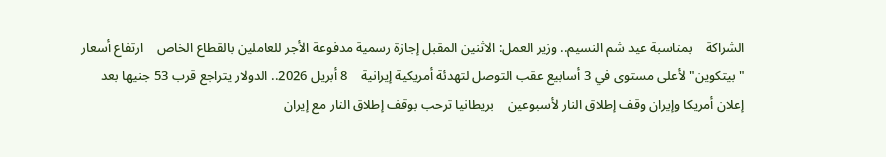الشراكة    بمناسبة عيد شم النسيم.. وزير العمل: الاثنين المقبل إجازة رسمية مدفوعة الأجر للعاملين بالقطاع الخاص    ارتفاع أسعار "بيتكوين" لأعلى مستوى في 3 أسابيع عقب التوصل لتهدئة أمريكية إيرانية    8 أبريل 2026.. الدولار يتراجع قرب 53 جنيها بعد إعلان أمريكا وإيران وقف إطلاق النار لأسبوعين    بريطانيا ترحب بوقف إطلاق النار مع إيران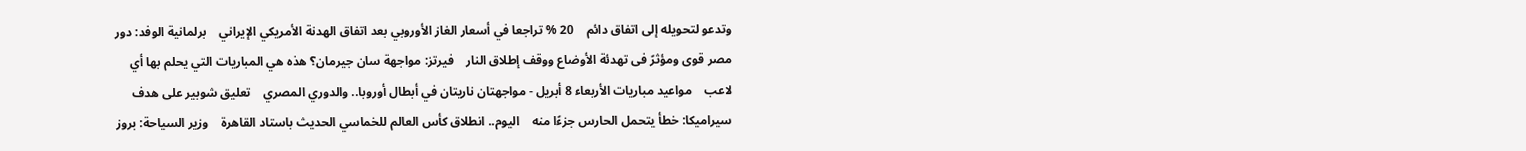وتدعو لتحويله إلى اتفاق دائم    20 % تراجعا في أسعار الغاز الأوروبي بعد اتفاق الهدنة الأمريكي الإيراني    برلمانية الوفد: دور مصر قوى ومؤثرً فى تهدئة الأوضاع ووقف إطلاق النار    فيرتز: مواجهة سان جيرمان؟ هذه هي المباريات التي يحلم بها أي لاعب    مواعيد مباريات الأربعاء 8 أبريل - مواجهتان ناريتان في أبطال أوروبا.. والدوري المصري    تعليق شوبير على هدف سيراميكا: خطأ يتحمل الحارس جزءًا منه    اليوم.. انطلاق كأس العالم للخماسي الحديث باستاد القاهرة    وزير السياحة: بروز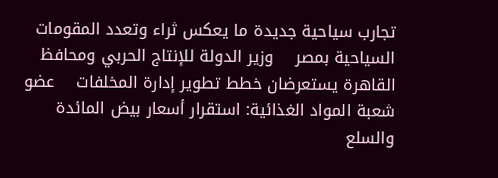تجارب سياحية جديدة ما يعكس ثراء وتعدد المقومات السياحية بمصر    وزير الدولة للإنتاج الحربي ومحافظ القاهرة يستعرضان خطط تطوير إدارة المخلفات    عضو شعبة المواد الغذائية: استقرار أسعار بيض المائدة والسلع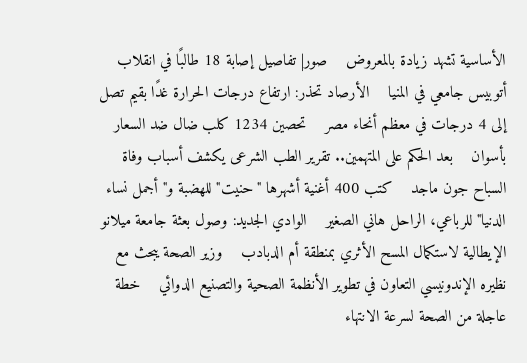الأساسية تشهد زيادة بالمعروض    صور| تفاصيل إصابة 18 طالبًا في انقلاب أتوبيس جامعي في المنيا    الأرصاد تحذر: ارتفاع درجات الحرارة غدًا بقيم تصل إلى 4 درجات في معظم أنحاء مصر    تحصين 1234 كلب ضال ضد السعار بأسوان    بعد الحكم على المتهمين.. تقرير الطب الشرعى يكشف أسباب وفاة السباح جون ماجد    كتب 400 أغنية أشهرها "حنيت" للهضبة و"أجمل نساء الدنيا" للرباعي، الراحل هاني الصغير    الوادي الجديد: وصول بعثة جامعة ميلانو الإيطالية لاستكمال المسح الأثري بمنطقة أم الدبادب    وزير الصحة يبحث مع نظيره الإندونيسي التعاون في تطوير الأنظمة الصحية والتصنيع الدوائي    خطة عاجلة من الصحة لسرعة الانتهاء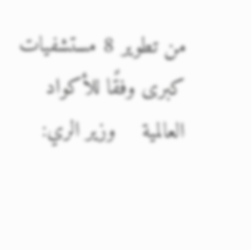من تطوير 8 مستشفيات كبرى وفقًا للأكواد العالمية    وزير الري: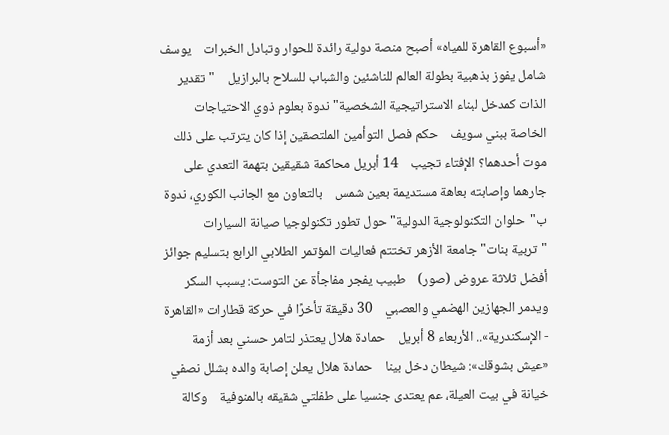«أسبوع القاهرة للمياه» أصبح منصة دولية رائدة للحوار وتبادل الخبرات    يوسف شامل يفوز بذهبية بطولة العالم للناشئين والشباب للسلاح بالبرازيل    "تقدير الذات كمدخل لبناء الاستراتيجية الشخصية" ندوة بعلوم ذوي الاحتياجات الخاصة ببني سويف    حكم فصل التوأمين الملتصقين إذا كان يترتب على ذلك موت أحدهما؟ الإفتاء تجيب    14 أبريل محاكمة شقيقين بتهمة التعدي على جارهما وإصابته بعاهة مستديمة بعين شمس    بالتعاون مع الجانب الكوري، ندوة ب"حلوان التكنولوجية الدولية" حول تطور تكنولوجيا صيانة السيارات    "تربية بنات" جامعة الأزهر تختتم فعاليات المؤتمر الطلابي الرابع بتسليم جوائز أفضل ثلاثة عروض (صور)    طبيب يفجر مفاجأة عن التوست: يسبب السكر ويدمر الجهازين الهضمي والعصبي    30 دقيقة تأخرًا في حركة قطارات «القاهرة - الإسكندرية».. الأربعاء 8 أبريل    حمادة هلال يعتذر لتامر حسني بعد أزمة «عيش بشوقك»: شيطان دخل بينا    حمادة هلال يعلن إصابة والده بشلل نصفي    خيانة في بيت العيلة، عم يعتدى جنسيا على طفلتي شقيقه بالمنوفية    وكالة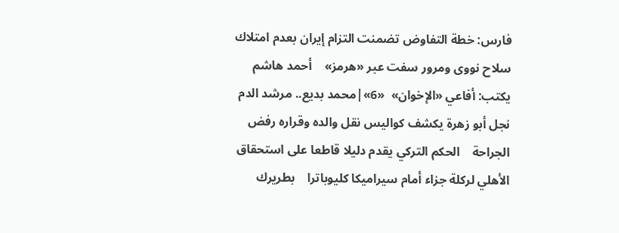فارس: خطة التفاوض تضمنت التزام إيران بعدم امتلاك سلاح نووى ومرور سفت عبر «هرمز»    أحمد هاشم يكتب: أفاعي «الإخوان»  «6»|محمد بديع.. مرشد الدم    نجل أبو زهرة يكشف كواليس نقل والده وقراره رفض الجراحة    الحكم التركي يقدم دليلا قاطعا على استحقاق الأهلي لركلة جزاء أمام سيراميكا كليوباترا    بطريرك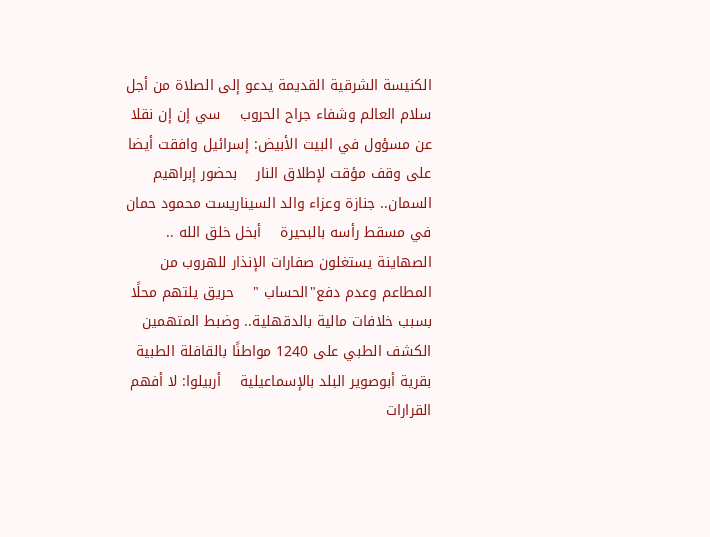الكنيسة الشرقية القديمة يدعو إلى الصلاة من أجل سلام العالم وشفاء جراح الحروب    سي إن إن نقلا عن مسؤول في البيت الأبيض: إسرائيل وافقت أيضا على وقف مؤقت لإطلاق النار    بحضور إبراهيم السمان.. جنازة وعزاء والد السيناريست محمود حمان في مسقط رأسه بالبحيرة    أبخل خلق الله .. الصهاينة يستغلون صفارات الإنذار للهروب من المطاعم وعدم دفع"الحساب "    حريق يلتهم محلًا بسبب خلافات مالية بالدقهلية.. وضبط المتهمين    الكشف الطبي على 1240 مواطنًا بالقافلة الطبية بقرية أبوصوير البلد بالإسماعيلية    أربيلوا: لا أفهم القرارات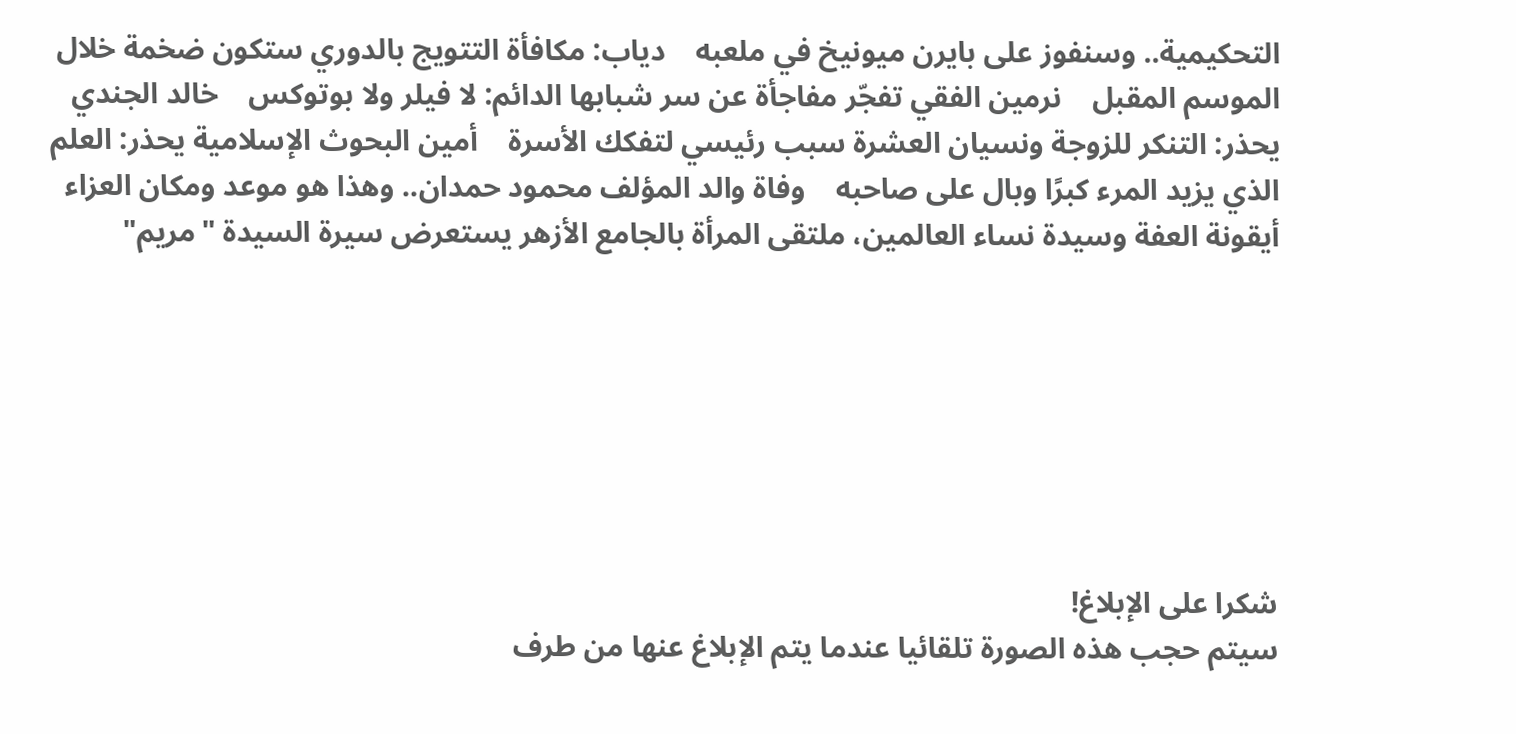التحكيمية.. وسنفوز على بايرن ميونيخ في ملعبه    دياب: مكافأة التتويج بالدوري ستكون ضخمة خلال الموسم المقبل    نرمين الفقي تفجّر مفاجأة عن سر شبابها الدائم: لا فيلر ولا بوتوكس    خالد الجندي يحذر: التنكر للزوجة ونسيان العشرة سبب رئيسي لتفكك الأسرة    أمين البحوث الإسلامية يحذر: العلم الذي يزيد المرء كبرًا وبال على صاحبه    وفاة والد المؤلف محمود حمدان.. وهذا هو موعد ومكان العزاء    أيقونة العفة وسيدة نساء العالمين، ملتقى المرأة بالجامع الأزهر يستعرض سيرة السيدة "مريم"







شكرا على الإبلاغ!
سيتم حجب هذه الصورة تلقائيا عندما يتم الإبلاغ عنها من طرف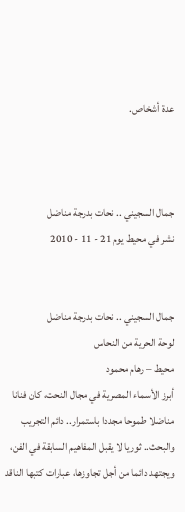عدة أشخاص.



جمال السجيني .. نحات بدرجة مناضل
نشر في محيط يوم 21 - 11 - 2010


جمال السجيني .. نحات بدرجة مناضل
لوحة الحرية من النحاس
محيط – رهام محمود
أبرز الأسماء المصرية في مجال النحت، كان فنانا مناضلا طموحا مجددا باستمرار.. دائم التجريب والبحث.. ثوريا لا يقبل المفاهيم السابقة في الفن، ويجتهد دائما من أجل تجاوزها، عبارات كتبها الناقد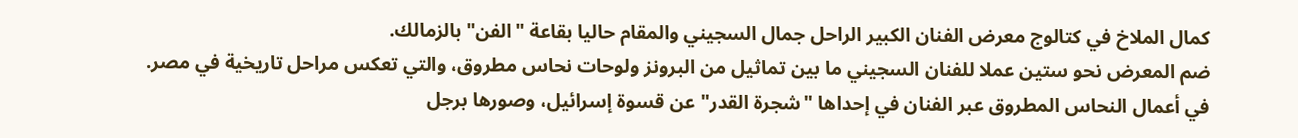كمال الملاخ في كتالوج معرض الفنان الكبير الراحل جمال السجيني والمقام حاليا بقاعة "الفن" بالزمالك.
ضم المعرض نحو ستين عملا للفنان السجيني ما بين تماثيل من البرونز ولوحات نحاس مطروق، والتي تعكس مراحل تاريخية في مصر.
في أعمال النحاس المطروق عبر الفنان في إحداها "شجرة القدر" عن قسوة إسرائيل، وصورها برجل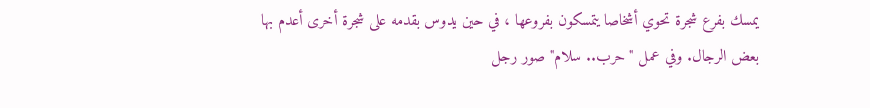يمسك بفرع شجرة تحوي أشخاصا يتمسكون بفروعها ، في حين يدوس بقدمه على شجرة أخرى أعدم بها بعض الرجال. وفي عمل "حرب.. سلام" صور رجل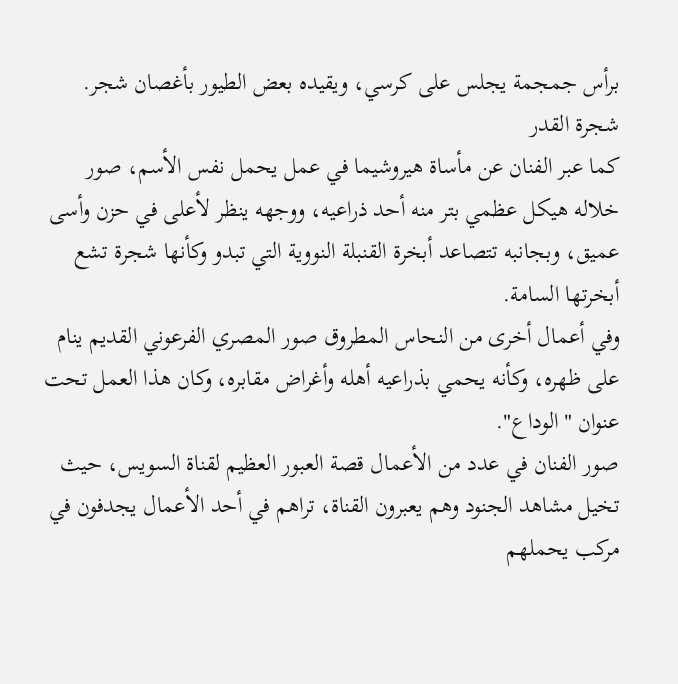برأس جمجمة يجلس على كرسي، ويقيده بعض الطيور بأغصان شجر.
شجرة القدر
كما عبر الفنان عن مأساة هيروشيما في عمل يحمل نفس الأسم، صور خلاله هيكل عظمي بتر منه أحد ذراعيه، ووجهه ينظر لأعلى في حزن وأسى عميق، وبجانبه تتصاعد أبخرة القنبلة النووية التي تبدو وكأنها شجرة تشع أبخرتها السامة.
وفي أعمال أخرى من النحاس المطروق صور المصري الفرعوني القديم ينام على ظهره، وكأنه يحمي بذراعيه أهله وأغراض مقابره، وكان هذا العمل تحت عنوان "الوداع".
صور الفنان في عدد من الأعمال قصة العبور العظيم لقناة السويس، حيث تخيل مشاهد الجنود وهم يعبرون القناة، تراهم في أحد الأعمال يجدفون في مركب يحملهم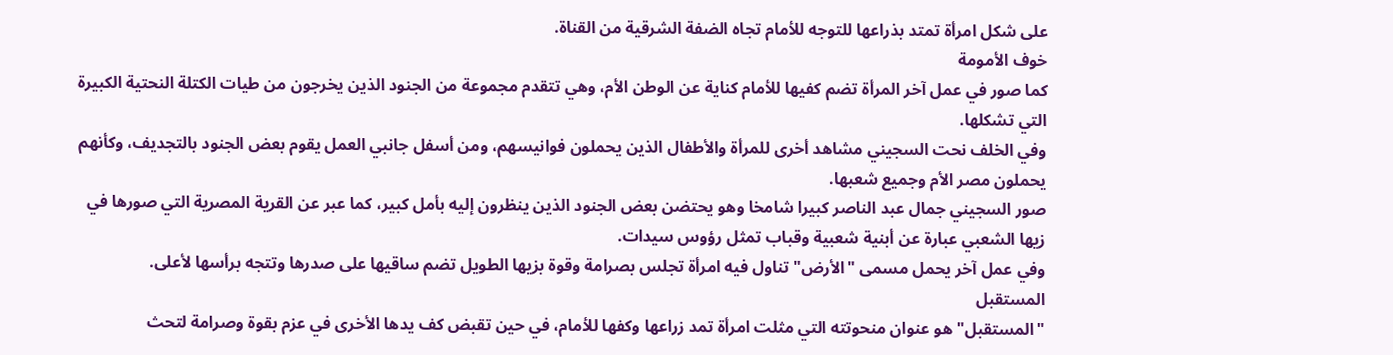على شكل امرأة تمتد بذراعها للتوجه للأمام تجاه الضفة الشرقية من القناة.
خوف الأمومة
كما صور في عمل آخر المرأة تضم كفيها للأمام كناية عن الوطن الأم، وهي تتقدم مجموعة من الجنود الذين يخرجون من طيات الكتلة النحتية الكبيرة التي تشكلها.
وفي الخلف نحت السجيني مشاهد أخرى للمرأة والأطفال الذين يحملون فوانيسهم، ومن أسفل جانبي العمل يقوم بعض الجنود بالتجديف، وكأنهم يحملون مصر الأم وجميع شعبها.
صور السجيني جمال عبد الناصر كبيرا شامخا وهو يحتضن بعض الجنود الذين ينظرون إليه بأمل كبير، كما عبر عن القرية المصرية التي صورها في زيها الشعبي عبارة عن أبنية شعبية وقباب تمثل رؤوس سيدات.
وفي عمل آخر يحمل مسمى "الأرض" تناول فيه امرأة تجلس بصرامة وقوة بزيها الطويل تضم ساقيها على صدرها وتتجه برأسها لأعلى.
المستقبل
"المستقبل" هو عنوان منحوتته التي مثلت امرأة تمد زراعها وكفها للأمام، في حين تقبض كف يدها الأخرى في عزم بقوة وصرامة لتحث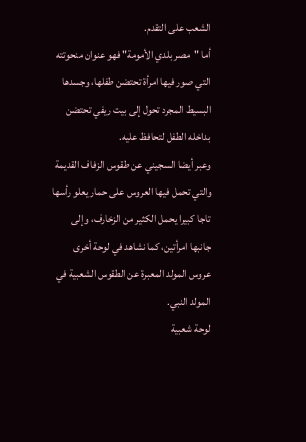الشعب على التقدم.
أما "مصر بلدي الأمومة" فهو عنوان منحوتته التي صور فيها امرأة تحتضن طفلها، وجسدها البسيط المجرد تحول إلى بيت ريفي تحتضن بداخله الطفل لتحافظ عليه.
وعبر أيضا السجيني عن طقوس الزفاف القديمة والتي تحمل فيها العروس على حمار يعلو رأسها تاجا كبيرا يحمل الكثير من الزخارف، وإلى جانبها امرأتين، كما نشاهد في لوحة أخرى عروس المولد المعبرة عن الطقوس الشعبية في المولد النبي.
لوحة شعبية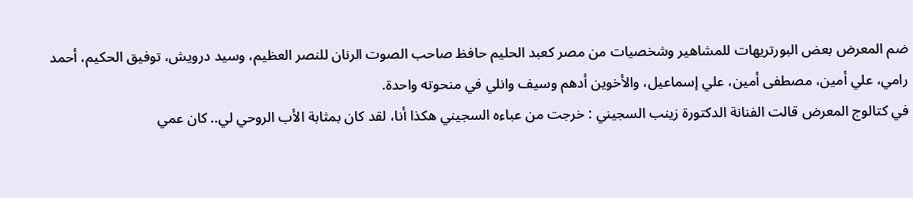ضم المعرض بعض البورتريهات للمشاهير وشخصيات من مصر كعبد الحليم حافظ صاحب الصوت الرنان للنصر العظيم، وسيد درويش، توفيق الحكيم، أحمد رامي، علي أمين، مصطفى أمين، علي إسماعيل، والأخوين أدهم وسيف وانلي في منحوته واحدة.
في كتالوج المعرض قالت الفنانة الدكتورة زينب السجيني : خرجت من عباءه السجيني هكذا أنا، لقد كان بمثابة الأب الروحي لي.. كان عمي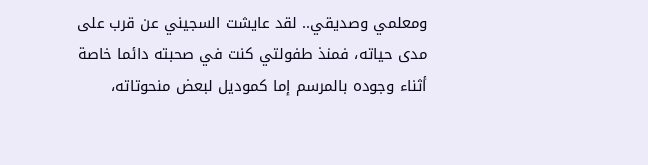ومعلمي وصديقي.. لقد عايشت السجيني عن قرب على مدى حياته، فمنذ طفولتي كنت في صحبته دائما خاصة أثناء وجوده بالمرسم إما كموديل لبعض منحوتاته،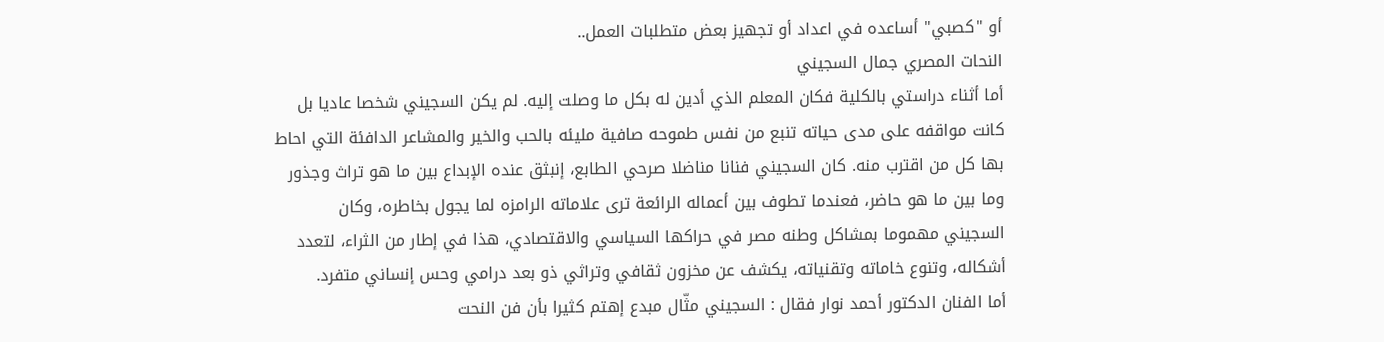أو "كصبي" أساعده في اعداد أو تجهيز بعض متطلبات العمل..
النحات المصري جمال السجيني
أما أثناء دراستي بالكلية فكان المعلم الذي أدين له بكل ما وصلت إليه. لم يكن السجيني شخصا عاديا بل كانت مواقفه على مدى حياته تنبع من نفس طموحه صافية مليئه بالحب والخير والمشاعر الدافئة التي احاط بها كل من اقترب منه. كان السجيني فنانا مناضلا صرحي الطابع، إنبثق عنده الإبداع بين ما هو تراث وجذور وما بين ما هو حاضر، فعندما تطوف بين أعماله الرائعة ترى علاماته الرامزه لما يجول بخاطره، وكان السجيني مهموما بمشاكل وطنه مصر في حراكها السياسي والاقتصادي، هذا في إطار من الثراء، لتعدد أشكاله، وتنوع خاماته وتقنياته، يكشف عن مخزون ثقافي وتراثي ذو بعد درامي وحس إنساني متفرد.
أما الفنان الدكتور أحمد نوار فقال : السجيني مثّال مبدع إهتم كثيرا بأن فن النحت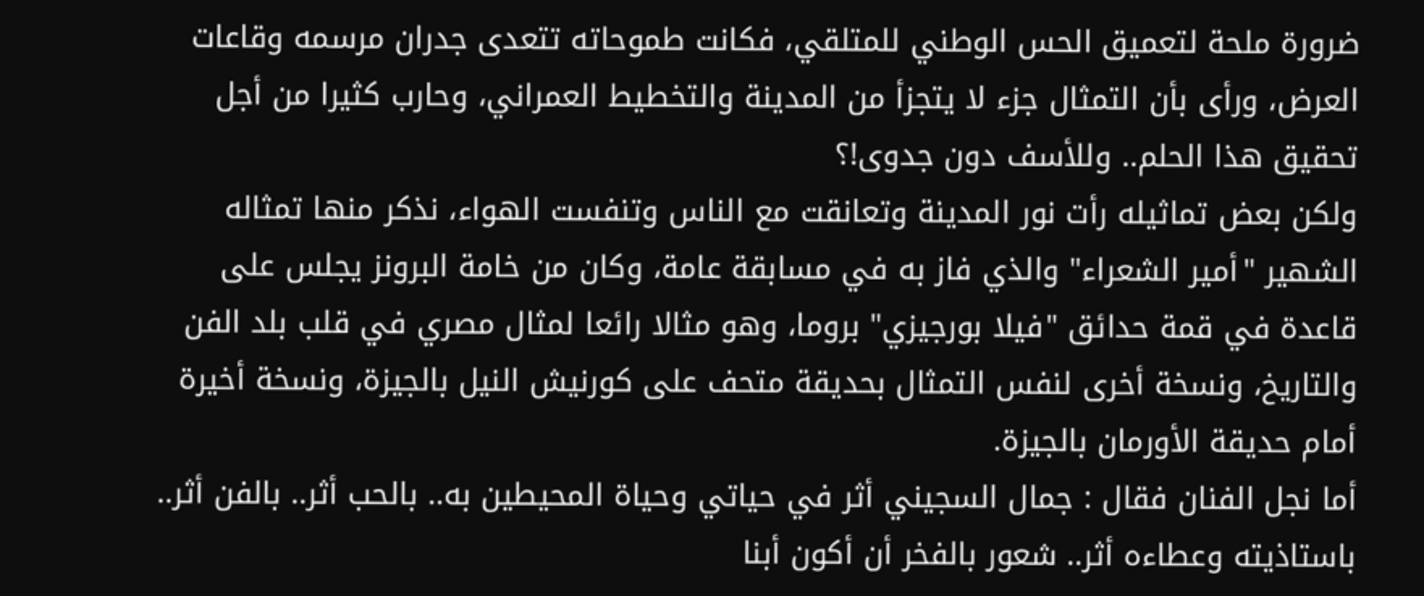ضرورة ملحة لتعميق الحس الوطني للمتلقي، فكانت طموحاته تتعدى جدران مرسمه وقاعات العرض، ورأى بأن التمثال جزء لا يتجزأ من المدينة والتخطيط العمراني، وحارب كثيرا من أجل تحقيق هذا الحلم.. وللأسف دون جدوى!؟
ولكن بعض تماثيله رأت نور المدينة وتعانقت مع الناس وتنفست الهواء، نذكر منها تمثاله الشهير "أمير الشعراء" والذي فاز به في مسابقة عامة، وكان من خامة البرونز يجلس على قاعدة في قمة حدائق "فيلا بورجيزي" بروما، وهو مثالا رائعا لمثال مصري في قلب بلد الفن والتاريخ، ونسخة أخرى لنفس التمثال بحديقة متحف على كورنيش النيل بالجيزة، ونسخة أخيرة أمام حديقة الأورمان بالجيزة.
أما نجل الفنان فقال : جمال السجيني أثر في حياتي وحياة المحيطين به.. بالحب أثر.. بالفن أثر.. باستاذيته وعطاءه أثر.. شعور بالفخر أن أكون أبنا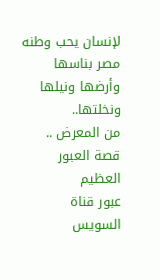لإنسان يحب وطنه مصر بناسها وأرضها ونيلها ونخلتها..
من المعرض ..
قصة العبور العظيم
عبور قناة السويس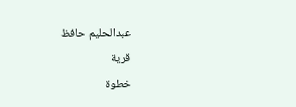عبدالحليم حافظ
قرية
خطوة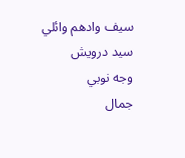سيف وادهم وائلي
سيد درويش
وجه نوبي
جمال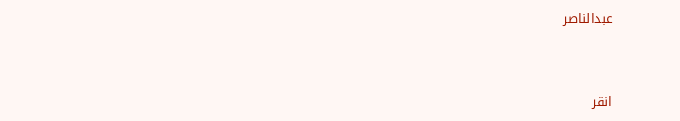عبدالناصر


انقر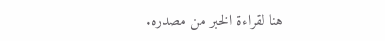هنا لقراءة الخبر من مصدره.